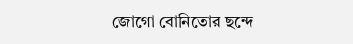জোগো বোনিতোর ছন্দে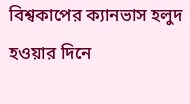বিশ্বকাপের ক্যানভাস হলুদ হওয়ার দিনে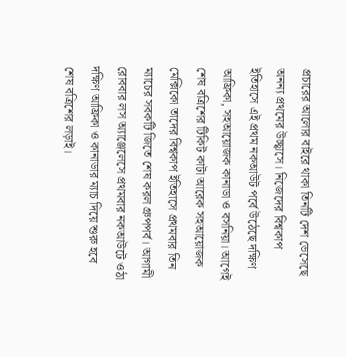প্রচারের আলোর বাইরে থাকা তিনটি দেশ ভেসেছে অনন্য প্রথমের উচ্ছ্বাসে। নিজেদের বিশ্বকাপ ইতিহাসে এই প্রথম নকআউট পর্বে উঠেছে দক্ষিণ আফ্রিকা, সহআয়োজক কানাডা ও বসনিয়া। আগেই শেষ বত্রিশের টিকিট কাটা আরেক সহআয়োজক মেক্সিকো তাদের বিশ্বকাপ ইতিহাসে প্রথমবার তিন ম্যাচের সবকটি জিতে শেষ করল গ্রুপপর্ব। আগামী রোববার লস অ্যাঞ্জেলেসে প্রথমবার নকআউটে ওঠা দক্ষিণ আফ্রিকা ও কানাডার ম্যাচ দিয়ে শুরু হবে শেষ বত্রিশের লড়াই।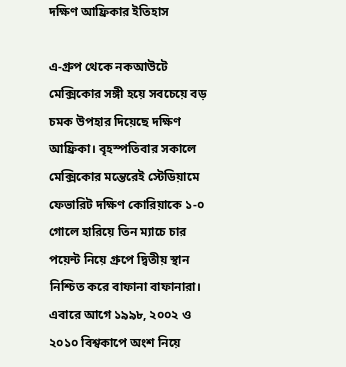দক্ষিণ আফ্রিকার ইতিহাস

এ-গ্রুপ থেকে নকআউটে মেক্সিকোর সঙ্গী হয়ে সবচেয়ে বড় চমক উপহার দিয়েছে দক্ষিণ আফ্রিকা। বৃহস্পতিবার সকালে মেক্সিকোর মন্তেরেই স্টেডিয়ামে ফেভারিট দক্ষিণ কোরিয়াকে ১-০ গোলে হারিয়ে তিন ম্যাচে চার পয়েন্ট নিয়ে গ্রুপে দ্বিতীয় স্থান নিশ্চিত করে বাফানা বাফানারা। এবারে আগে ১৯৯৮, ২০০২ ও ২০১০ বিশ্বকাপে অংশ নিয়ে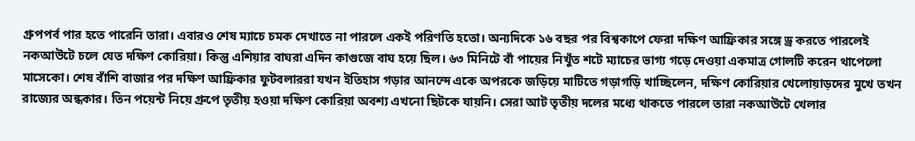গ্রুপপর্ব পার হতে পারেনি তারা। এবারও শেষ ম্যাচে চমক দেখাতে না পারলে একই পরিণতি হতো। অন্যদিকে ১৬ বছর পর বিশ্বকাপে ফেরা দক্ষিণ আফ্রিকার সঙ্গে ড্র করতে পারলেই নকআউটে চলে যেত দক্ষিণ কোরিয়া। কিন্তু এশিয়ার বাঘরা এদিন কাগুজে বাঘ হয়ে ছিল। ৬৩ মিনিটে বাঁ পায়ের নিখুঁত শটে ম্যাচের ভাগ্য গড়ে দেওয়া একমাত্র গোলটি করেন থাপেলো মাসেকো। শেষ বাঁশি বাজার পর দক্ষিণ আফ্রিকার ফুটবলাররা যখন ইতিহাস গড়ার আনন্দে একে অপরকে জড়িয়ে মাটিতে গড়াগড়ি খাচ্ছিলেন, দক্ষিণ কোরিয়ার খেলোয়াড়দের মুখে তখন রাজ্যের অন্ধকার। তিন পয়েন্ট নিয়ে গ্রুপে তৃতীয় হওয়া দক্ষিণ কোরিয়া অবশ্য এখনো ছিটকে যায়নি। সেরা আট তৃতীয় দলের মধ্যে থাকতে পারলে তারা নকআউটে খেলার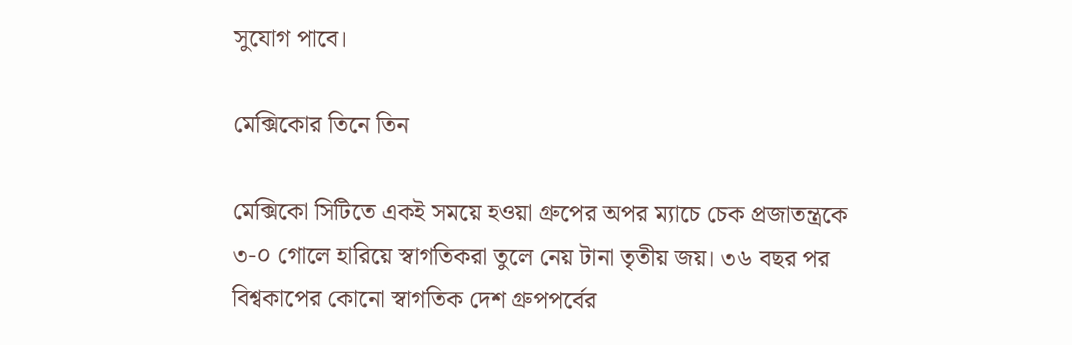সুযোগ পাবে।

মেক্সিকোর তিনে তিন

মেক্সিকো সিটিতে একই সময়ে হওয়া গ্রুপের অপর ম্যাচে চেক প্রজাতন্ত্রকে ৩-০ গোলে হারিয়ে স্বাগতিকরা তুলে নেয় টানা তৃতীয় জয়। ৩৬ বছর পর বিশ্বকাপের কোনো স্বাগতিক দেশ গ্রুপপর্বের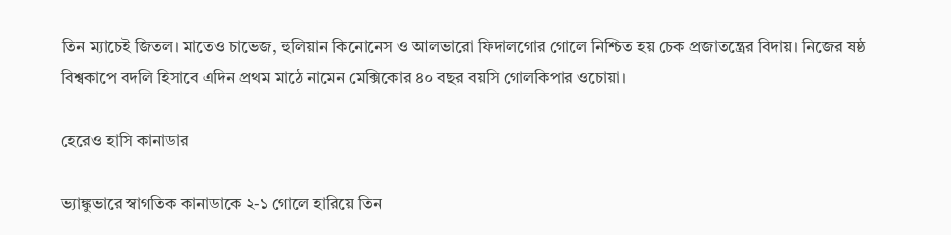তিন ম্যাচেই জিতল। মাতেও চাভেজ, হুলিয়ান কিনোনেস ও আলভারো ফিদালগোর গোলে নিশ্চিত হয় চেক প্রজাতন্ত্রের বিদায়। নিজের ষষ্ঠ বিশ্বকাপে বদলি হিসাবে এদিন প্রথম মাঠে নামেন মেক্সিকোর ৪০ বছর বয়সি গোলকিপার ওচোয়া।

হেরেও হাসি কানাডার

ভ্যাঙ্কুভারে স্বাগতিক কানাডাকে ২-১ গোলে হারিয়ে তিন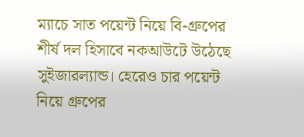ম্যাচে সাত পয়েন্ট নিয়ে বি-গ্রুপের শীর্ষ দল হিসাবে নকআউটে উঠেছে সুইজারল্যান্ড। হেরেও চার পয়েন্ট নিয়ে গ্রুপের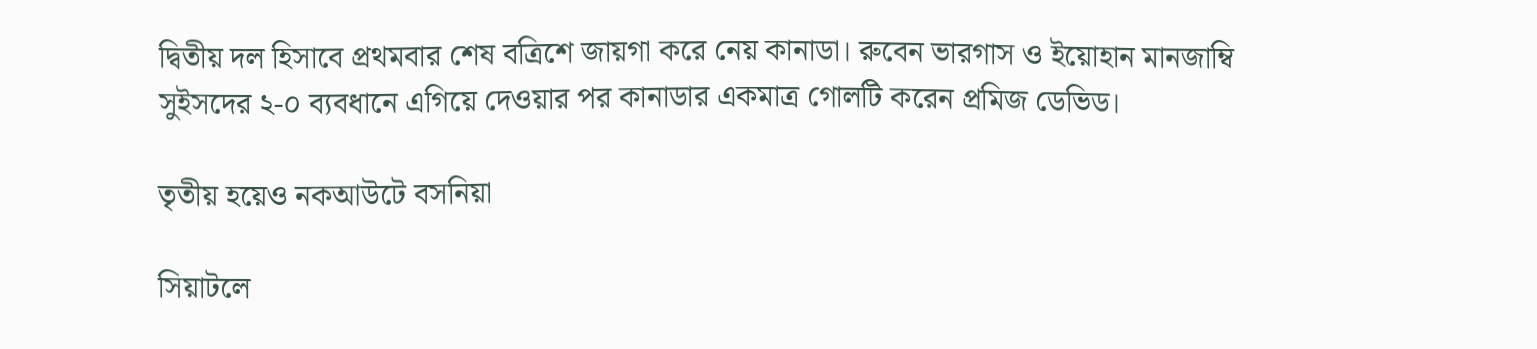দ্বিতীয় দল হিসাবে প্রথমবার শেষ বত্রিশে জায়গা করে নেয় কানাডা। রুবেন ভারগাস ও ইয়োহান মানজাম্বি সুইসদের ২-০ ব্যবধানে এগিয়ে দেওয়ার পর কানাডার একমাত্র গোলটি করেন প্রমিজ ডেভিড।

তৃতীয় হয়েও নকআউটে বসনিয়া

সিয়াটলে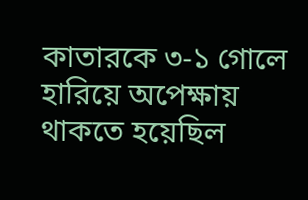কাতারকে ৩-১ গোলে হারিয়ে অপেক্ষায় থাকতে হয়েছিল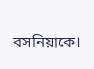বসনিয়াকে।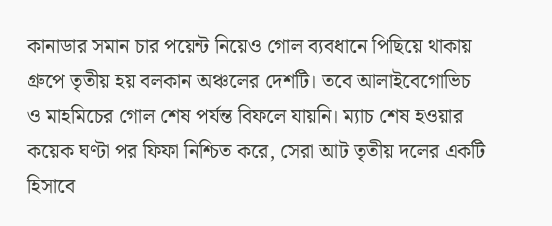কানাডার সমান চার পয়েন্ট নিয়েও গোল ব্যবধানে পিছিয়ে থাকায় গ্রুপে তৃতীয় হয় বলকান অঞ্চলের দেশটি। তবে আলাইবেগোভিচ ও মাহমিচের গোল শেষ পর্যন্ত বিফলে যায়নি। ম্যাচ শেষ হওয়ার কয়েক ঘণ্টা পর ফিফা নিশ্চিত করে, সেরা আট তৃতীয় দলের একটি হিসাবে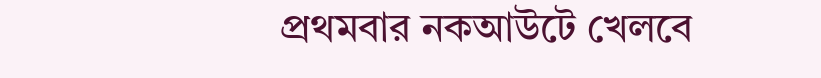প্রথমবার নকআউটে খেলবে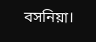বসনিয়া।